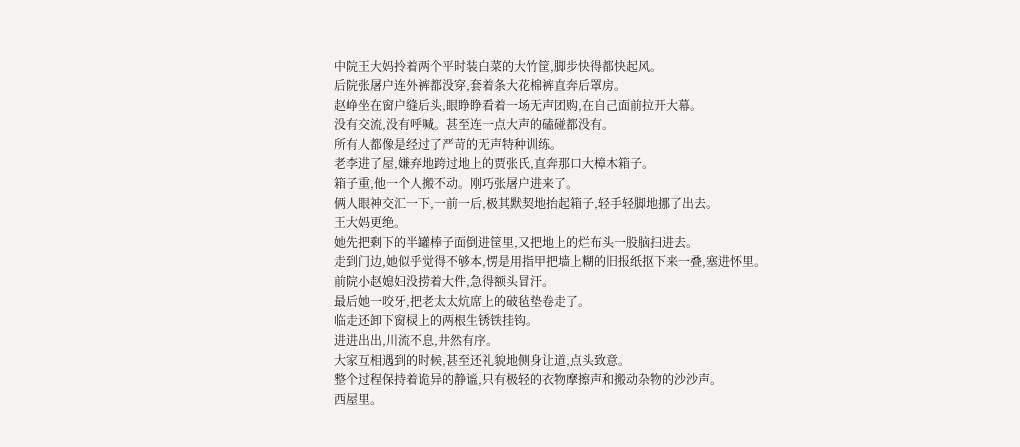中院王大妈拎着两个平时装白菜的大竹筐,脚步快得都快起风。
后院张屠户连外裤都没穿,套着条大花棉裤直奔后罩房。
赵峥坐在窗户缝后头,眼睁睁看着一场无声团购,在自己面前拉开大幕。
没有交流,没有呼喊。甚至连一点大声的磕碰都没有。
所有人都像是经过了严苛的无声特种训练。
老李进了屋,嫌弃地跨过地上的贾张氏,直奔那口大樟木箱子。
箱子重,他一个人搬不动。刚巧张屠户进来了。
俩人眼神交汇一下,一前一后,极其默契地抬起箱子,轻手轻脚地挪了出去。
王大妈更绝。
她先把剩下的半罐棒子面倒进筐里,又把地上的烂布头一股脑扫进去。
走到门边,她似乎觉得不够本,愣是用指甲把墙上糊的旧报纸抠下来一叠,塞进怀里。
前院小赵媳妇没捞着大件,急得额头冒汗。
最后她一咬牙,把老太太炕席上的破毡垫卷走了。
临走还卸下窗棂上的两根生锈铁挂钩。
进进出出,川流不息,井然有序。
大家互相遇到的时候,甚至还礼貌地侧身让道,点头致意。
整个过程保持着诡异的静谧,只有极轻的衣物摩擦声和搬动杂物的沙沙声。
西屋里。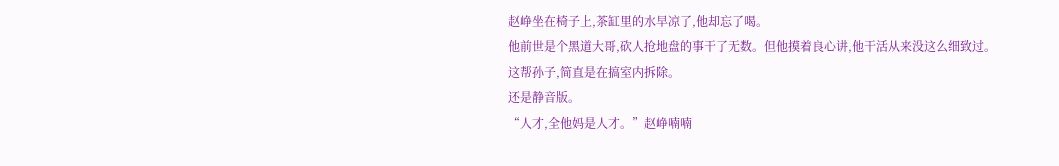赵峥坐在椅子上,茶缸里的水早凉了,他却忘了喝。
他前世是个黑道大哥,砍人抢地盘的事干了无数。但他摸着良心讲,他干活从来没这么细致过。
这帮孙子,简直是在搞室内拆除。
还是静音版。
“人才,全他妈是人才。”赵峥喃喃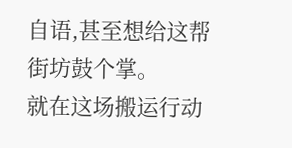自语,甚至想给这帮街坊鼓个掌。
就在这场搬运行动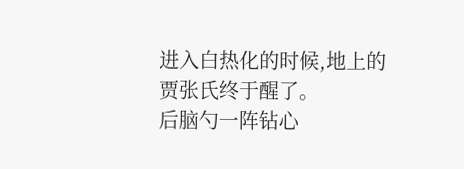进入白热化的时候,地上的贾张氏终于醒了。
后脑勺一阵钻心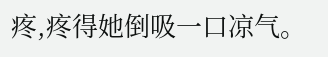疼,疼得她倒吸一口凉气。